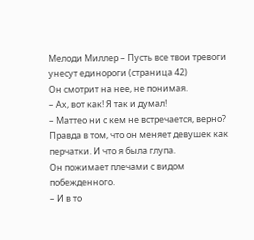Мелоди Миллер – Пусть все твои тревоги унесут единороги (страница 42)
Он смотрит на нее, не понимая.
– Ах, вот как! Я так и думал!
– Маттео ни с кем не встречается, верно? Правда в том, что он меняет девушек как перчатки. И что я была глупа.
Он пожимает плечами с видом побежденного.
– И в то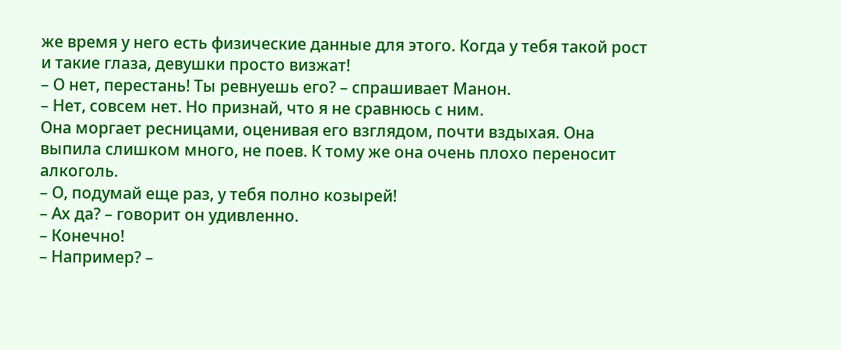же время у него есть физические данные для этого. Когда у тебя такой рост и такие глаза, девушки просто визжат!
– О нет, перестань! Ты ревнуешь его? – спрашивает Манон.
– Нет, совсем нет. Но признай, что я не сравнюсь с ним.
Она моргает ресницами, оценивая его взглядом, почти вздыхая. Она выпила слишком много, не поев. К тому же она очень плохо переносит алкоголь.
– О, подумай еще раз, у тебя полно козырей!
– Ах да? – говорит он удивленно.
– Конечно!
– Например? –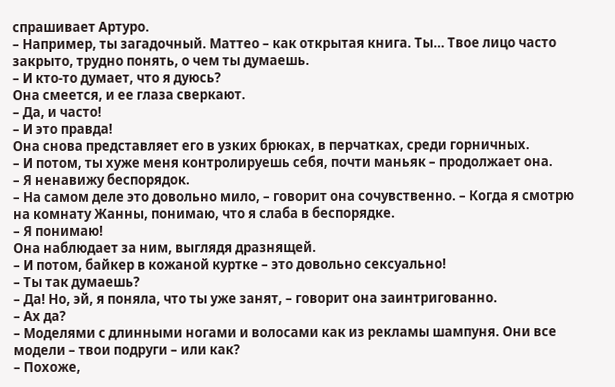спрашивает Артуро.
– Например, ты загадочный. Маттео – как открытая книга. Ты… Твое лицо часто закрыто, трудно понять, о чем ты думаешь.
– И кто-то думает, что я дуюсь?
Она смеется, и ее глаза сверкают.
– Да, и часто!
– И это правда!
Она снова представляет его в узких брюках, в перчатках, среди горничных.
– И потом, ты хуже меня контролируешь себя, почти маньяк – продолжает она.
– Я ненавижу беспорядок.
– На самом деле это довольно мило, – говорит она сочувственно. – Когда я смотрю на комнату Жанны, понимаю, что я слаба в беспорядке.
– Я понимаю!
Она наблюдает за ним, выглядя дразнящей.
– И потом, байкер в кожаной куртке – это довольно сексуально!
– Ты так думаешь?
– Да! Но, эй, я поняла, что ты уже занят, – говорит она заинтригованно.
– Ах да?
– Моделями с длинными ногами и волосами как из рекламы шампуня. Они все модели – твои подруги – или как?
– Похоже,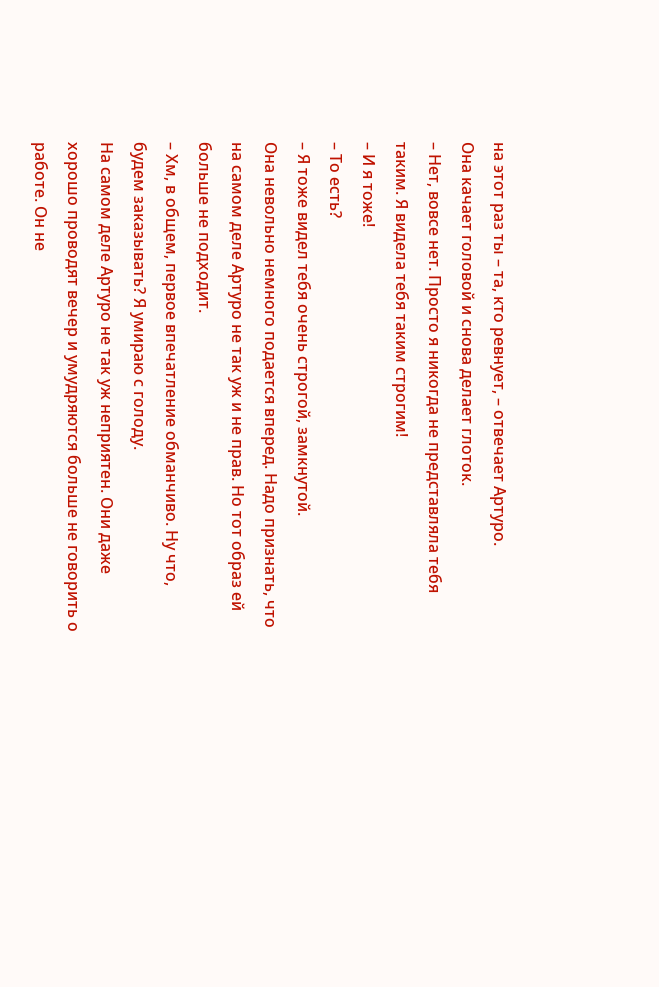на этот раз ты – та, кто ревнует, – отвечает Артуро.
Она качает головой и снова делает глоток.
– Нет, вовсе нет. Просто я никогда не представляла тебя таким. Я видела тебя таким строгим!
– И я тоже!
– То есть?
– Я тоже видел тебя очень строгой, замкнутой.
Она невольно немного подается вперед. Надо признать, что на самом деле Артуро не так уж и не прав. Но тот образ ей больше не подходит.
– Хм, в общем, первое впечатление обманчиво. Ну что, будем заказывать? Я умираю с голоду.
На самом деле Артуро не так уж неприятен. Они даже хорошо проводят вечер и умудряются больше не говорить о работе. Он не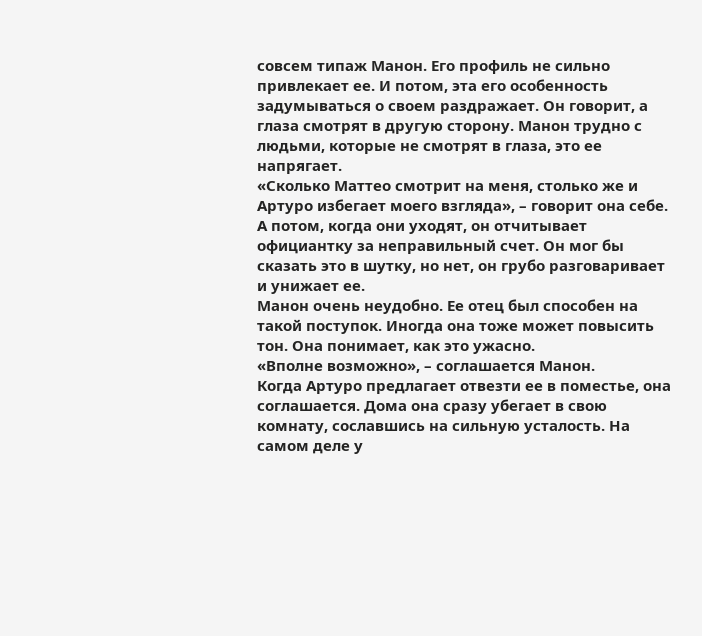совсем типаж Манон. Его профиль не сильно привлекает ее. И потом, эта его особенность задумываться о своем раздражает. Он говорит, а глаза смотрят в другую сторону. Манон трудно с людьми, которые не смотрят в глаза, это ее напрягает.
«Сколько Маттео смотрит на меня, столько же и Артуро избегает моего взгляда», – говорит она себе.
А потом, когда они уходят, он отчитывает официантку за неправильный счет. Он мог бы сказать это в шутку, но нет, он грубо разговаривает и унижает ее.
Манон очень неудобно. Ее отец был способен на такой поступок. Иногда она тоже может повысить тон. Она понимает, как это ужасно.
«Вполне возможно», – соглашается Манон.
Когда Артуро предлагает отвезти ее в поместье, она соглашается. Дома она сразу убегает в свою комнату, сославшись на сильную усталость. На самом деле у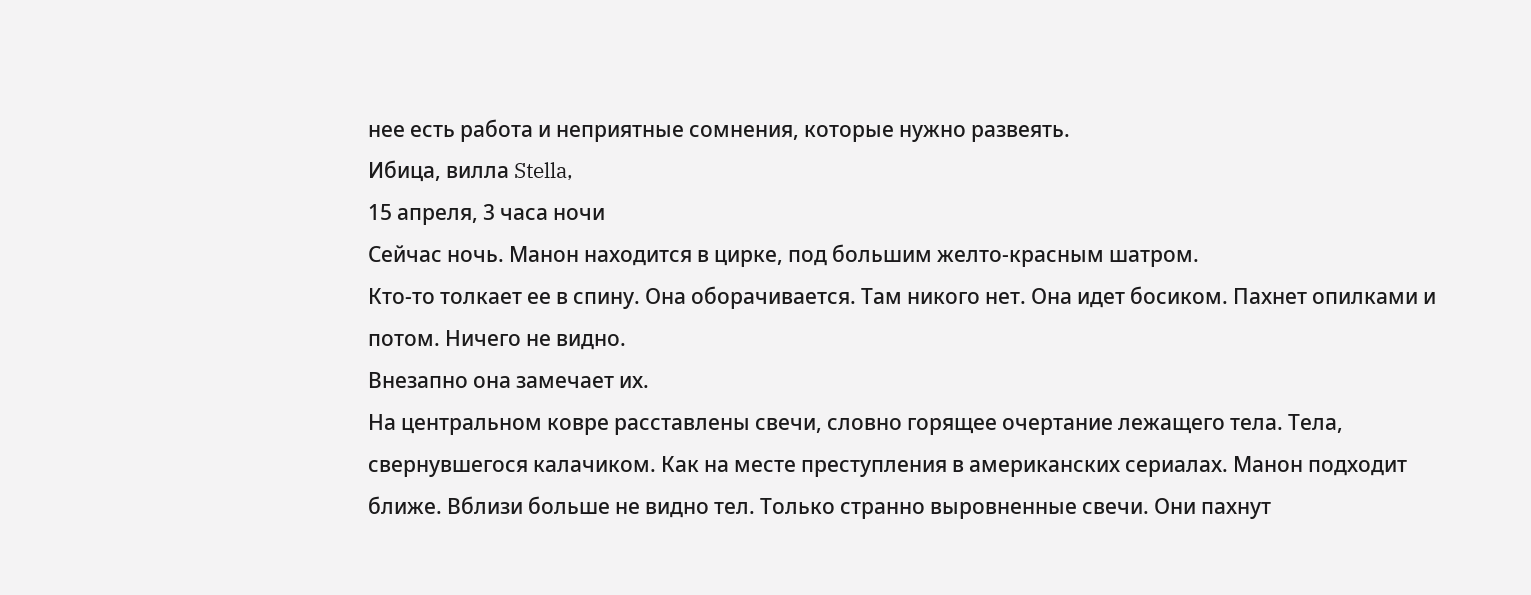нее есть работа и неприятные сомнения, которые нужно развеять.
Ибица, вилла Stella,
15 апреля, 3 часа ночи
Сейчас ночь. Манон находится в цирке, под большим желто-красным шатром.
Кто-то толкает ее в спину. Она оборачивается. Там никого нет. Она идет босиком. Пахнет опилками и потом. Ничего не видно.
Внезапно она замечает их.
На центральном ковре расставлены свечи, словно горящее очертание лежащего тела. Тела, свернувшегося калачиком. Как на месте преступления в американских сериалах. Манон подходит ближе. Вблизи больше не видно тел. Только странно выровненные свечи. Они пахнут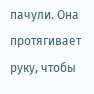пачули. Она протягивает руку, чтобы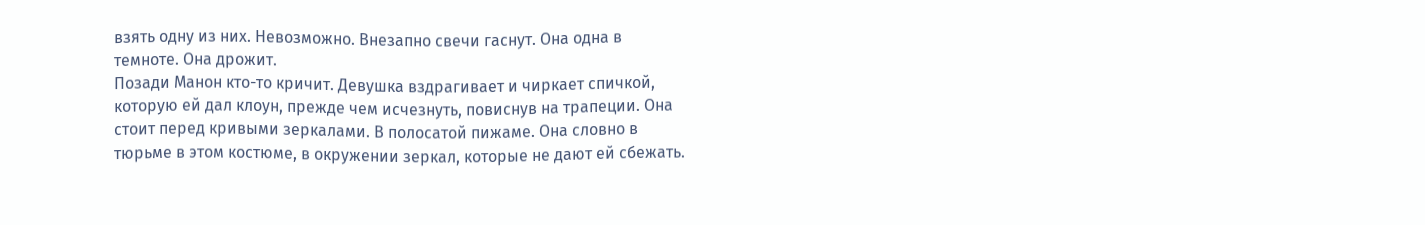взять одну из них. Невозможно. Внезапно свечи гаснут. Она одна в темноте. Она дрожит.
Позади Манон кто-то кричит. Девушка вздрагивает и чиркает спичкой, которую ей дал клоун, прежде чем исчезнуть, повиснув на трапеции. Она стоит перед кривыми зеркалами. В полосатой пижаме. Она словно в тюрьме в этом костюме, в окружении зеркал, которые не дают ей сбежать.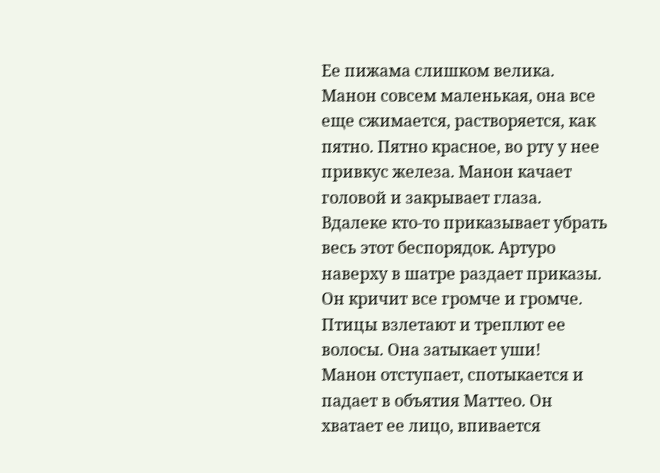Ее пижама слишком велика. Манон совсем маленькая, она все еще сжимается, растворяется, как пятно. Пятно красное, во рту у нее привкус железа. Манон качает головой и закрывает глаза.
Вдалеке кто-то приказывает убрать весь этот беспорядок. Артуро наверху в шатре раздает приказы. Он кричит все громче и громче. Птицы взлетают и треплют ее волосы. Она затыкает уши!
Манон отступает, спотыкается и падает в объятия Маттео. Он хватает ее лицо, впивается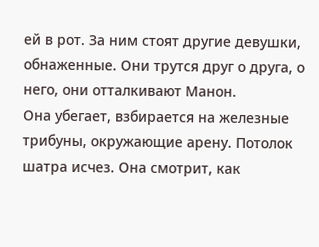ей в рот. За ним стоят другие девушки, обнаженные. Они трутся друг о друга, о него, они отталкивают Манон.
Она убегает, взбирается на железные трибуны, окружающие арену. Потолок шатра исчез. Она смотрит, как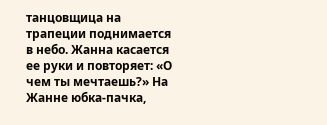танцовщица на трапеции поднимается в небо. Жанна касается ее руки и повторяет: «О чем ты мечтаешь?» На Жанне юбка-пачка,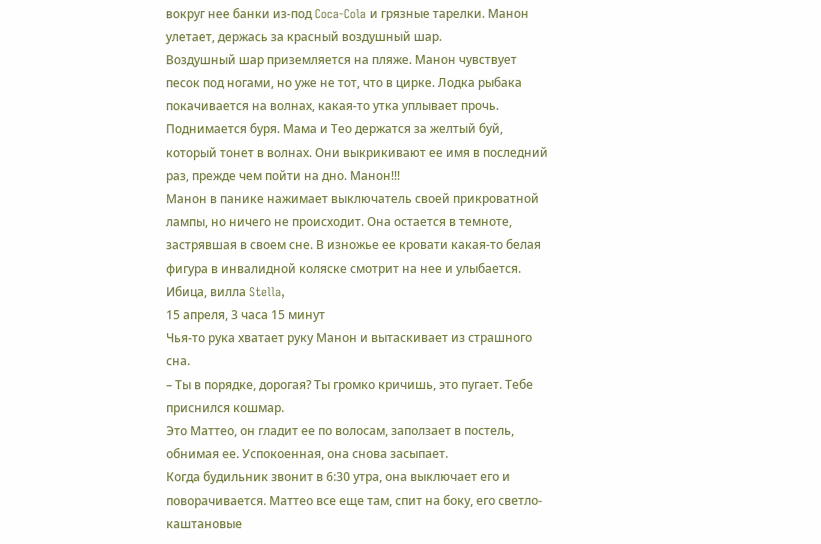вокруг нее банки из-под Coca-Cola и грязные тарелки. Манон улетает, держась за красный воздушный шар.
Воздушный шар приземляется на пляже. Манон чувствует песок под ногами, но уже не тот, что в цирке. Лодка рыбака покачивается на волнах, какая-то утка уплывает прочь.
Поднимается буря. Мама и Тео держатся за желтый буй, который тонет в волнах. Они выкрикивают ее имя в последний раз, прежде чем пойти на дно. Манон!!!
Манон в панике нажимает выключатель своей прикроватной лампы, но ничего не происходит. Она остается в темноте, застрявшая в своем сне. В изножье ее кровати какая-то белая фигура в инвалидной коляске смотрит на нее и улыбается.
Ибица, вилла Stella,
15 апреля, 3 часа 15 минут
Чья-то рука хватает руку Манон и вытаскивает из страшного сна.
– Ты в порядке, дорогая? Ты громко кричишь, это пугает. Тебе приснился кошмар.
Это Маттео, он гладит ее по волосам, заползает в постель, обнимая ее. Успокоенная, она снова засыпает.
Когда будильник звонит в 6:30 утра, она выключает его и поворачивается. Маттео все еще там, спит на боку, его светло-каштановые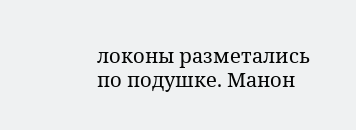локоны разметались по подушке. Манон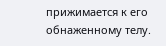прижимается к его обнаженному телу.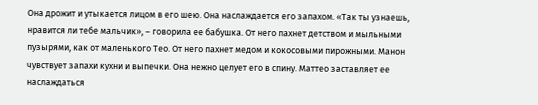Она дрожит и утыкается лицом в его шею. Она наслаждается его запахом. «Так ты узнаешь, нравится ли тебе мальчик», – говорила ее бабушка. От него пахнет детством и мыльными пузырями, как от маленького Тео. От него пахнет медом и кокосовыми пирожными. Манон чувствует запахи кухни и выпечки. Она нежно целует его в спину. Маттео заставляет ее наслаждаться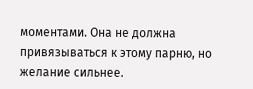моментами. Она не должна привязываться к этому парню, но желание сильнее.